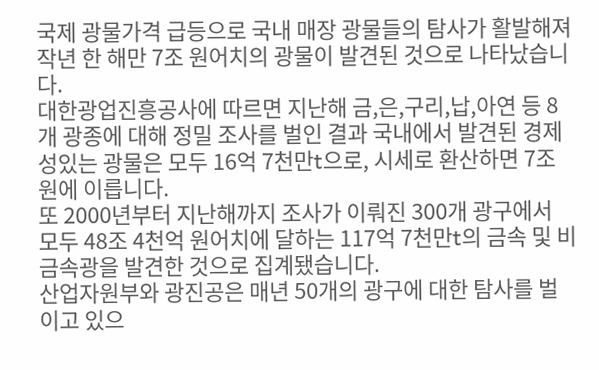국제 광물가격 급등으로 국내 매장 광물들의 탐사가 활발해져 작년 한 해만 7조 원어치의 광물이 발견된 것으로 나타났습니다.
대한광업진흥공사에 따르면 지난해 금,은,구리,납,아연 등 8개 광종에 대해 정밀 조사를 벌인 결과 국내에서 발견된 경제성있는 광물은 모두 16억 7천만t으로, 시세로 환산하면 7조 원에 이릅니다.
또 2000년부터 지난해까지 조사가 이뤄진 300개 광구에서 모두 48조 4천억 원어치에 달하는 117억 7천만t의 금속 및 비금속광을 발견한 것으로 집계됐습니다.
산업자원부와 광진공은 매년 50개의 광구에 대한 탐사를 벌이고 있으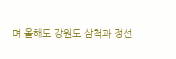며 올해도 강원도 삼척과 정선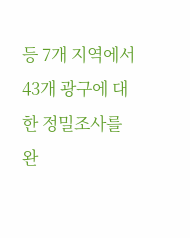등 7개 지역에서 43개 광구에 대한 정밀조사를 완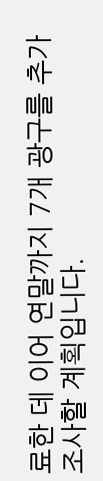료한 데 이어 연말까지 7개 광구를 추가 조사할 계획입니다.